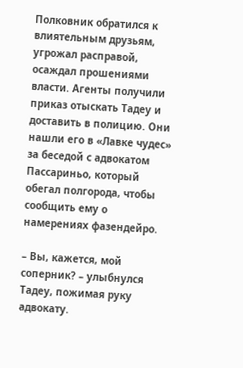Полковник обратился к влиятельным друзьям, угрожал расправой, осаждал прошениями власти. Агенты получили приказ отыскать Тадеу и доставить в полицию. Они нашли его в «Лавке чудес» за беседой с адвокатом Пассариньо, который обегал полгорода, чтобы сообщить ему о намерениях фазендейро.

– Вы, кажется, мой соперник? – улыбнулся Тадеу, пожимая руку адвокату.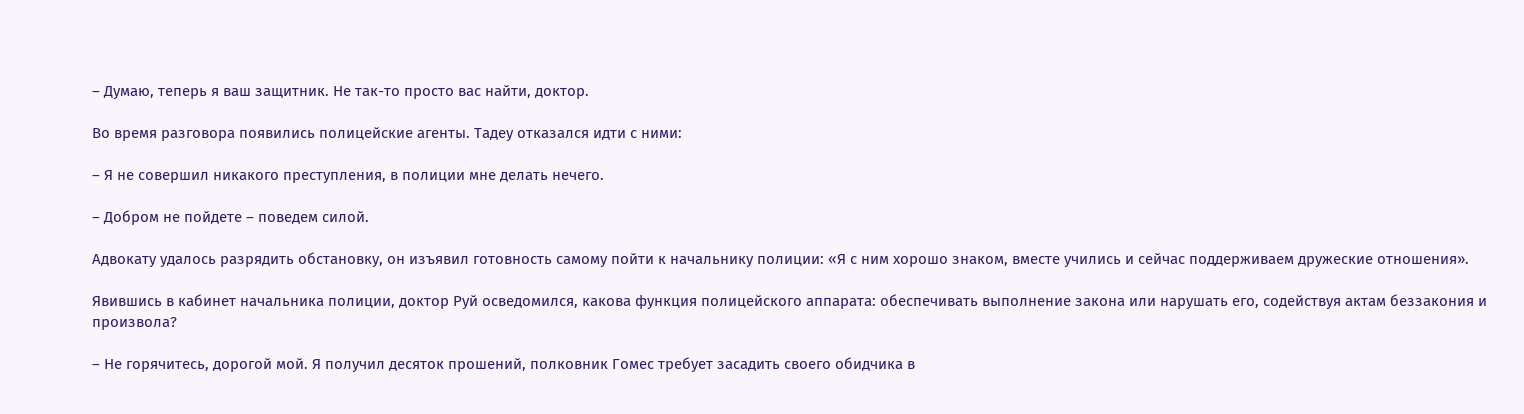– Думаю, теперь я ваш защитник. Не так-то просто вас найти, доктор.

Во время разговора появились полицейские агенты. Тадеу отказался идти с ними:

– Я не совершил никакого преступления, в полиции мне делать нечего.

– Добром не пойдете – поведем силой.

Адвокату удалось разрядить обстановку, он изъявил готовность самому пойти к начальнику полиции: «Я с ним хорошо знаком, вместе учились и сейчас поддерживаем дружеские отношения».

Явившись в кабинет начальника полиции, доктор Руй осведомился, какова функция полицейского аппарата: обеспечивать выполнение закона или нарушать его, содействуя актам беззакония и произвола?

– Не горячитесь, дорогой мой. Я получил десяток прошений, полковник Гомес требует засадить своего обидчика в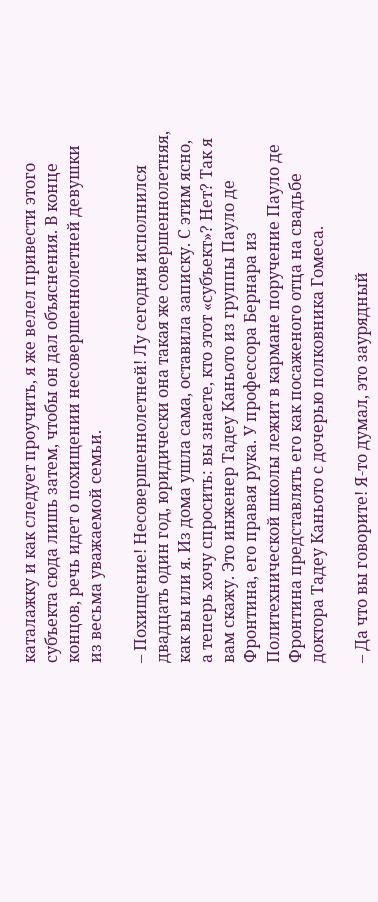каталажку и как следует проучить, я же велел привести этого субъекта сюда лишь затем, чтобы он дал объяснения. В конце концов, речь идет о похищении несовершеннолетней девушки из весьма уважаемой семьи.

– Похищение! Несовершеннолетней! Лу сегодня исполнился двадцать один год, юридически она такая же совершеннолетняя, как вы или я. Из дома ушла сама, оставила записку. С этим ясно, а теперь хочу спросить: вы знаете, кто этот «субъект»? Нет? Так я вам скажу. Это инженер Тадеу Каньото из группы Пауло де Фронтина, его правая рука. У профессора Бернара из Политехнической школы лежит в кармане поручение Пауло де Фронтина представлять его как посаженого отца на свадьбе доктора Тадеу Каньото с дочерью полковника Гомеса.

– Да что вы говорите! Я-то думал, это заурядный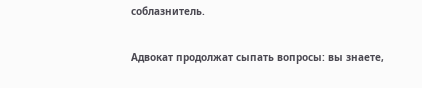соблазнитель.

Адвокат продолжат сыпать вопросы: вы знаете,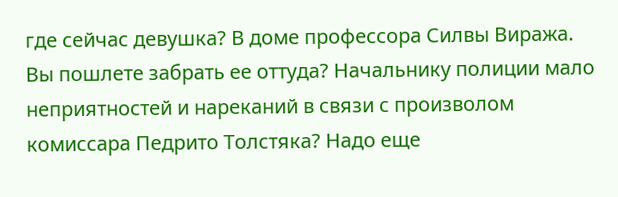где сейчас девушка? В доме профессора Силвы Виража. Вы пошлете забрать ее оттуда? Начальнику полиции мало неприятностей и нареканий в связи с произволом комиссара Педрито Толстяка? Надо еще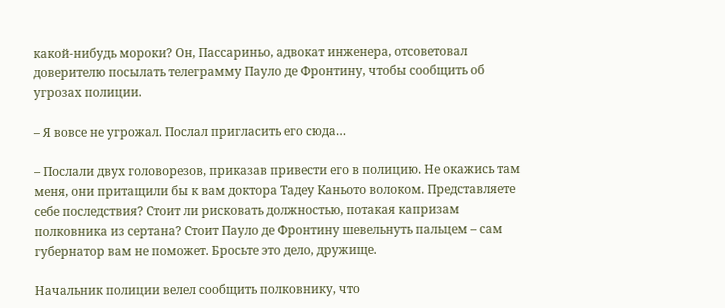какой-нибудь мороки? Он, Пассариньо, адвокат инженера, отсоветовал доверителю посылать телеграмму Пауло де Фронтину, чтобы сообщить об угрозах полиции.

– Я вовсе не угрожал. Послал пригласить его сюда…

– Послали двух головорезов, приказав привести его в полицию. Не окажись там меня, они притащили бы к вам доктора Тадеу Каньото волоком. Представляете себе последствия? Стоит ли рисковать должностью, потакая капризам полковника из сертана? Стоит Пауло де Фронтину шевельнуть пальцем – сам губернатор вам не поможет. Бросьте это дело, дружище.

Начальник полиции велел сообщить полковнику, что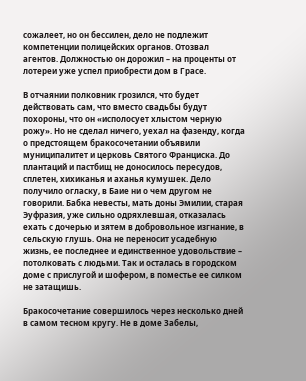сожалеет, но он бессилен, дело не подлежит компетенции полицейских органов. Отозвал агентов. Должностью он дорожил – на проценты от лотереи уже успел приобрести дом в Грасе.

В отчаянии полковник грозился, что будет действовать сам, что вместо свадьбы будут похороны, что он «исполосует хлыстом черную рожу». Но не сделал ничего, уехал на фазенду, когда о предстоящем бракосочетании объявили муниципалитет и церковь Святого Франциска. До плантаций и пастбищ не доносилось пересудов, сплетен, хихиканья и аханья кумушек. Дело получило огласку, в Баие ни о чем другом не говорили. Бабка невесты, мать доны Эмилии, старая Эуфразия, уже сильно одряхлевшая, отказалась ехать с дочерью и зятем в добровольное изгнание, в сельскую глушь. Она не переносит усадебную жизнь, ее последнее и единственное удовольствие – потолковать с людьми. Так и осталась в городском доме с прислугой и шофером, в поместье ее силком не затащишь.

Бракосочетание совершилось через несколько дней в самом тесном кругу. Не в доме Забелы,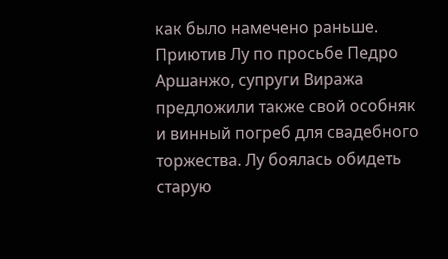как было намечено раньше. Приютив Лу по просьбе Педро Аршанжо, супруги Виража предложили также свой особняк и винный погреб для свадебного торжества. Лу боялась обидеть старую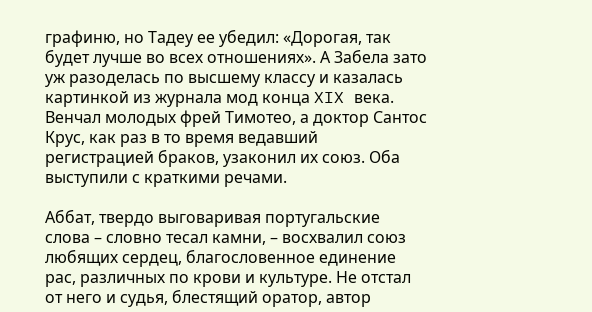графиню, но Тадеу ее убедил: «Дорогая, так будет лучше во всех отношениях». А Забела зато уж разоделась по высшему классу и казалась картинкой из журнала мод конца XIX века. Венчал молодых фрей Тимотео, а доктор Сантос Крус, как раз в то время ведавший регистрацией браков, узаконил их союз. Оба выступили с краткими речами.

Аббат, твердо выговаривая португальские слова – словно тесал камни, – восхвалил союз любящих сердец, благословенное единение рас, различных по крови и культуре. Не отстал от него и судья, блестящий оратор, автор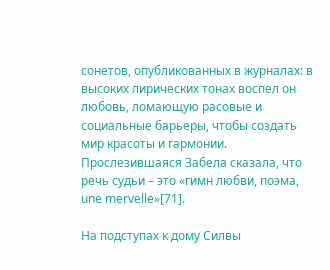сонетов, опубликованных в журналах: в высоких лирических тонах воспел он любовь, ломающую расовые и социальные барьеры, чтобы создать мир красоты и гармонии. Прослезившаяся Забела сказала, что речь судьи – это «гимн любви, поэма, une mervelle»[71].

На подступах к дому Силвы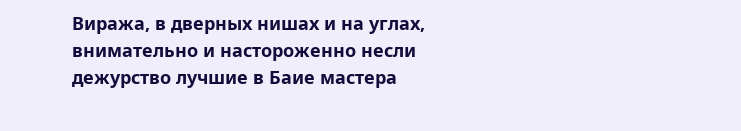Виража, в дверных нишах и на углах, внимательно и настороженно несли дежурство лучшие в Баие мастера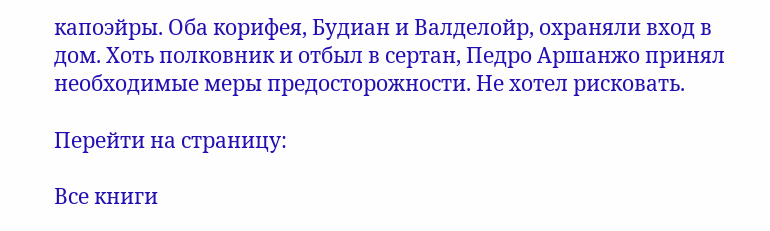капоэйры. Оба корифея, Будиан и Валделойр, охраняли вход в дом. Хоть полковник и отбыл в сертан, Педро Аршанжо принял необходимые меры предосторожности. Не хотел рисковать.

Перейти на страницу:

Все книги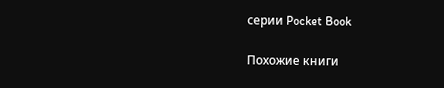серии Pocket Book

Похожие книги